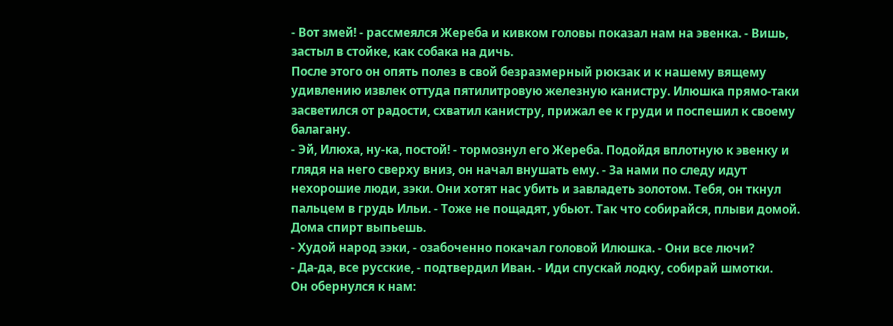- Вот змей! - рассмеялся Жереба и кивком головы показал нам на эвенка. - Вишь, застыл в стойке, как собака на дичь.
После этого он опять полез в свой безразмерный рюкзак и к нашему вящему удивлению извлек оттуда пятилитровую железную канистру. Илюшка прямо-таки засветился от радости, схватил канистру, прижал ее к груди и поспешил к своему балагану.
- Эй, Илюха, ну-ка, постой! - тормознул его Жереба. Подойдя вплотную к эвенку и глядя на него сверху вниз, он начал внушать ему. - За нами по следу идут нехорошие люди, зэки. Они хотят нас убить и завладеть золотом. Тебя, он ткнул пальцем в грудь Ильи. - Тоже не пощадят, убьют. Так что собирайся, плыви домой. Дома спирт выпьешь.
- Худой народ зэки, - озабоченно покачал головой Илюшка. - Они все лючи?
- Да-да, все русские, - подтвердил Иван. - Иди спускай лодку, собирай шмотки.
Он обернулся к нам: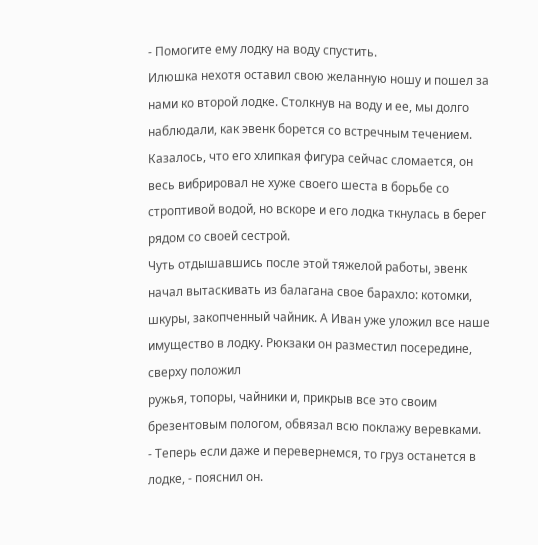- Помогите ему лодку на воду спустить.
Илюшка нехотя оставил свою желанную ношу и пошел за нами ко второй лодке. Столкнув на воду и ее, мы долго наблюдали, как эвенк борется со встречным течением. Казалось, что его хлипкая фигура сейчас сломается, он весь вибрировал не хуже своего шеста в борьбе со строптивой водой, но вскоре и его лодка ткнулась в берег рядом со своей сестрой.
Чуть отдышавшись после этой тяжелой работы, эвенк начал вытаскивать из балагана свое барахло: котомки, шкуры, закопченный чайник. А Иван уже уложил все наше имущество в лодку. Рюкзаки он разместил посередине, сверху положил
ружья, топоры, чайники и, прикрыв все это своим брезентовым пологом, обвязал всю поклажу веревками.
- Теперь если даже и перевернемся, то груз останется в лодке, - пояснил он.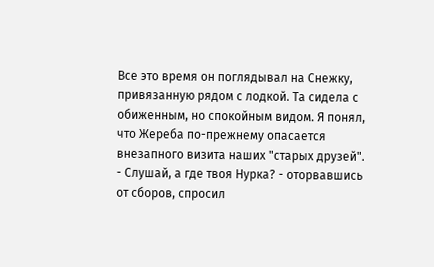Все это время он поглядывал на Снежку, привязанную рядом с лодкой. Та сидела с обиженным, но спокойным видом. Я понял, что Жереба по-прежнему опасается внезапного визита наших "старых друзей".
- Слушай, а где твоя Нурка? - оторвавшись от сборов, спросил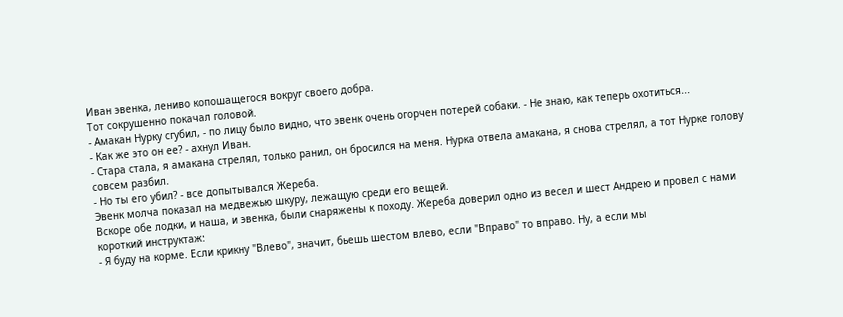Иван эвенка, лениво копошащегося вокруг своего добра.
Тот сокрушенно покачал головой.
- Амакан Нурку сгубил, - по лицу было видно, что эвенк очень огорчен потерей собаки. - Не знаю, как теперь охотиться...
- Как же это он ее? - ахнул Иван.
- Стара стала, я амакана стрелял, только ранил, он бросился на меня. Нурка отвела амакана, я снова стрелял, а тот Нурке голову совсем разбил.
- Но ты его убил? - все допытывался Жереба.
Эвенк молча показал на медвежью шкуру, лежащую среди его вещей.
Вскоре обе лодки, и наша, и эвенка, были снаряжены к походу. Жереба доверил одно из весел и шест Андрею и провел с нами короткий инструктаж:
- Я буду на корме. Если крикну "Влево", значит, бьешь шестом влево, если "Вправо" то вправо. Ну, а если мы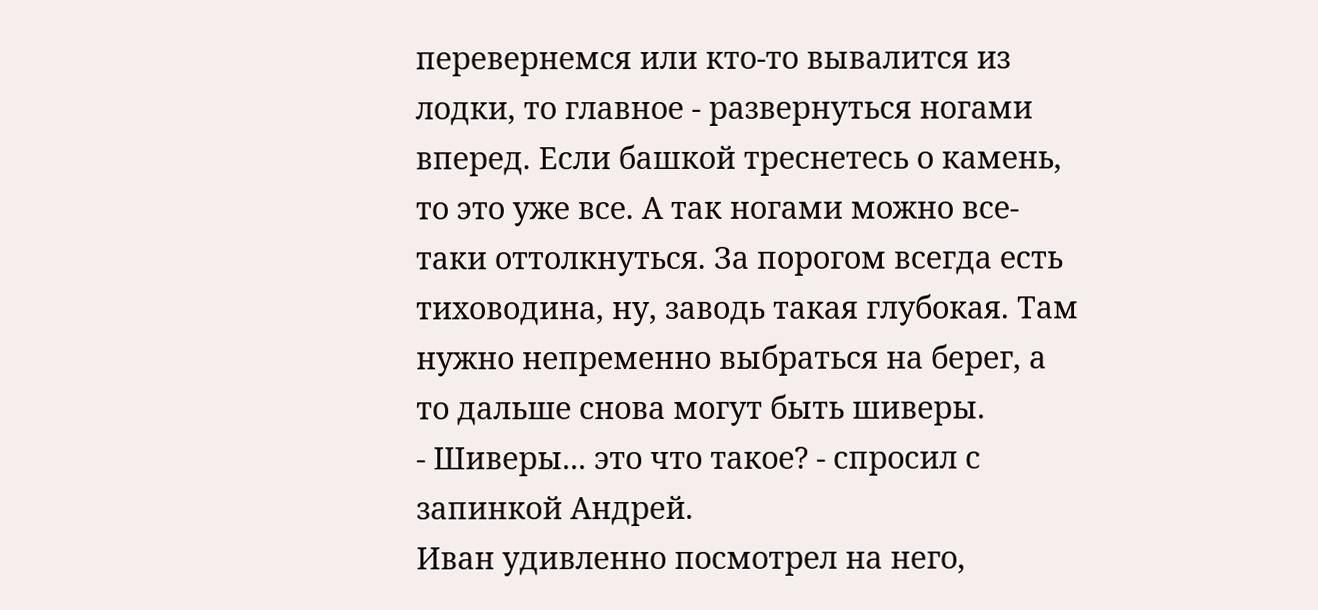перевернемся или кто-то вывалится из лодки, то главное - развернуться ногами вперед. Если башкой треснетесь о камень, то это уже все. А так ногами можно все-таки оттолкнуться. За порогом всегда есть тиховодина, ну, заводь такая глубокая. Там нужно непременно выбраться на берег, а то дальше снова могут быть шиверы.
- Шиверы... это что такое? - спросил с запинкой Андрей.
Иван удивленно посмотрел на него,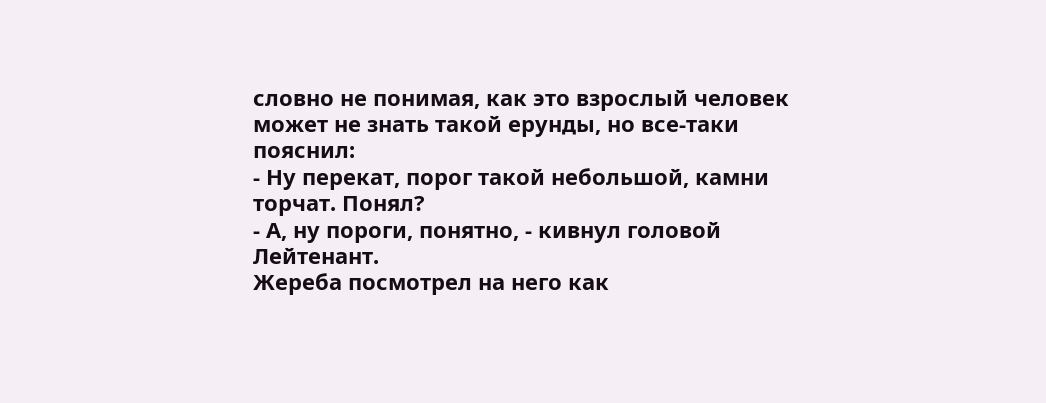словно не понимая, как это взрослый человек может не знать такой ерунды, но все-таки пояснил:
- Ну перекат, порог такой небольшой, камни торчат. Понял?
- А, ну пороги, понятно, - кивнул головой Лейтенант.
Жереба посмотрел на него как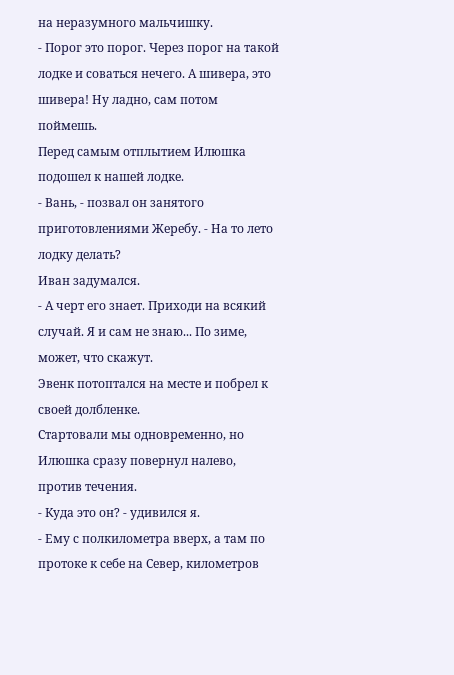на неразумного мальчишку.
- Порог это порог. Через порог на такой лодке и соваться нечего. А шивера, это шивера! Ну ладно, сам потом поймешь.
Перед самым отплытием Илюшка подошел к нашей лодке.
- Вань, - позвал он занятого приготовлениями Жеребу. - На то лето лодку делать?
Иван задумался.
- А черт его знает. Приходи на всякий случай. Я и сам не знаю... По зиме, может, что скажут.
Эвенк потоптался на месте и побрел к своей долбленке.
Стартовали мы одновременно, но Илюшка сразу повернул налево, против течения.
- Куда это он? - удивился я.
- Ему с полкилометра вверх, а там по протоке к себе на Север, километров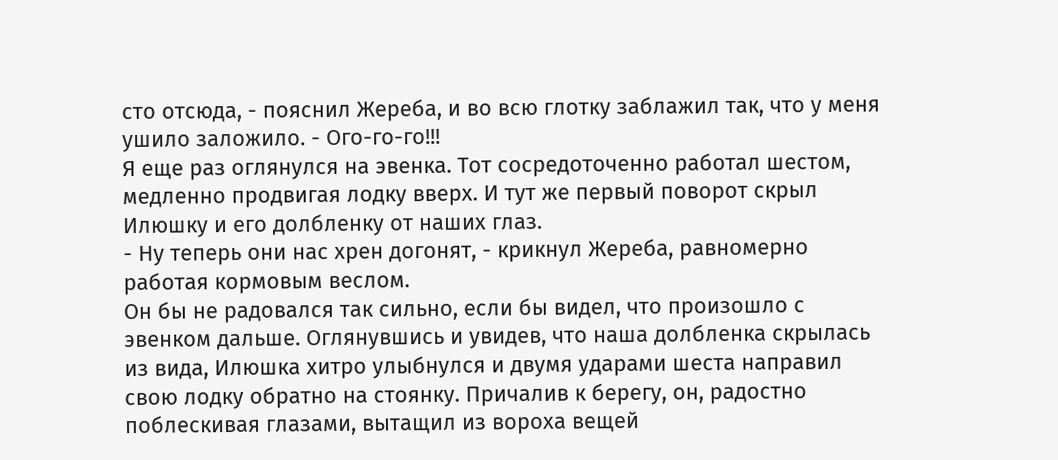сто отсюда, - пояснил Жереба, и во всю глотку заблажил так, что у меня ушило заложило. - Ого-го-го!!!
Я еще раз оглянулся на эвенка. Тот сосредоточенно работал шестом, медленно продвигая лодку вверх. И тут же первый поворот скрыл Илюшку и его долбленку от наших глаз.
- Ну теперь они нас хрен догонят, - крикнул Жереба, равномерно работая кормовым веслом.
Он бы не радовался так сильно, если бы видел, что произошло с эвенком дальше. Оглянувшись и увидев, что наша долбленка скрылась из вида, Илюшка хитро улыбнулся и двумя ударами шеста направил свою лодку обратно на стоянку. Причалив к берегу, он, радостно поблескивая глазами, вытащил из вороха вещей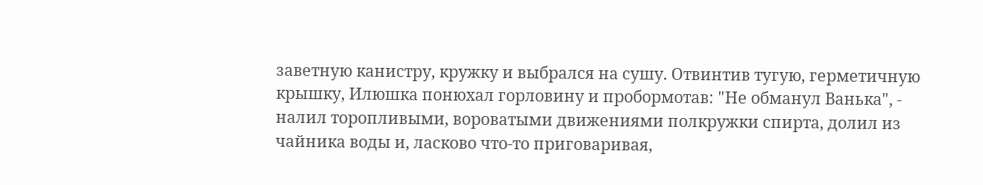заветную канистру, кружку и выбрался на сушу. Отвинтив тугую, герметичную крышку, Илюшка понюхал горловину и пробормотав: "Не обманул Ванька", - налил торопливыми, вороватыми движениями полкружки спирта, долил из чайника воды и, ласково что-то приговаривая,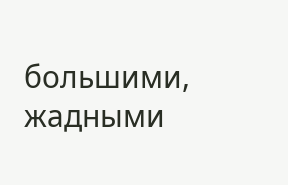большими, жадными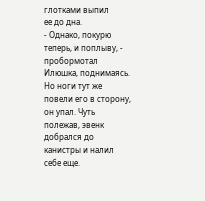глотками выпил
ее до дна.
- Однако, покурю теперь, и поплыву, - пробормотал Илюшка, поднимаясь. Но ноги тут же повели его в сторону, он упал. Чуть полежав, эвенк добрался до канистры и налил себе еще.